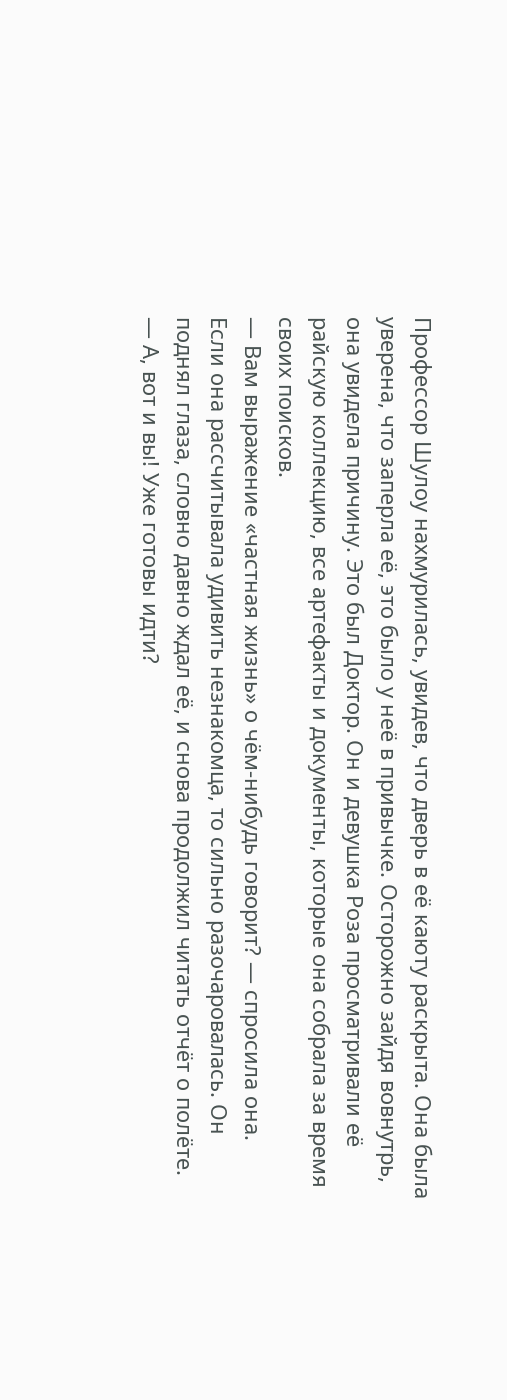Профессор Шулоу нахмурилась, увидев, что дверь в её каюту раскрыта. Она была уверена, что заперла её, это было у неё в привычке. Осторожно зайдя вовнутрь, она увидела причину. Это был Доктор. Он и девушка Роза просматривали её райскую коллекцию, все артефакты и документы, которые она собрала за время своих поисков.
— Вам выражение «частная жизнь» о чём-нибудь говорит? — спросила она.
Если она рассчитывала удивить незнакомца, то сильно разочаровалась. Он поднял глаза, словно давно ждал её, и снова продолжил читать отчёт о полёте.
— А, вот и вы! Уже готовы идти?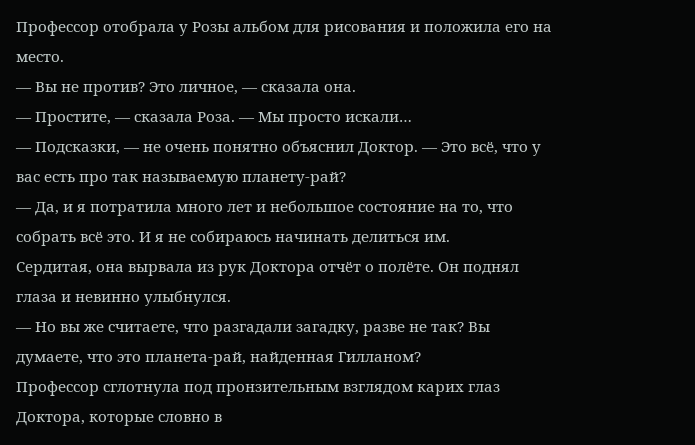Профессор отобрала у Розы альбом для рисования и положила его на место.
— Вы не против? Это личное, — сказала она.
— Простите, — сказала Роза. — Мы просто искали…
— Подсказки, — не очень понятно объяснил Доктор. — Это всё, что у вас есть про так называемую планету-рай?
— Да, и я потратила много лет и небольшое состояние на то, что собрать всё это. И я не собираюсь начинать делиться им.
Сердитая, она вырвала из рук Доктора отчёт о полёте. Он поднял глаза и невинно улыбнулся.
— Но вы же считаете, что разгадали загадку, разве не так? Вы думаете, что это планета-рай, найденная Гилланом?
Профессор сглотнула под пронзительным взглядом карих глаз Доктора, которые словно в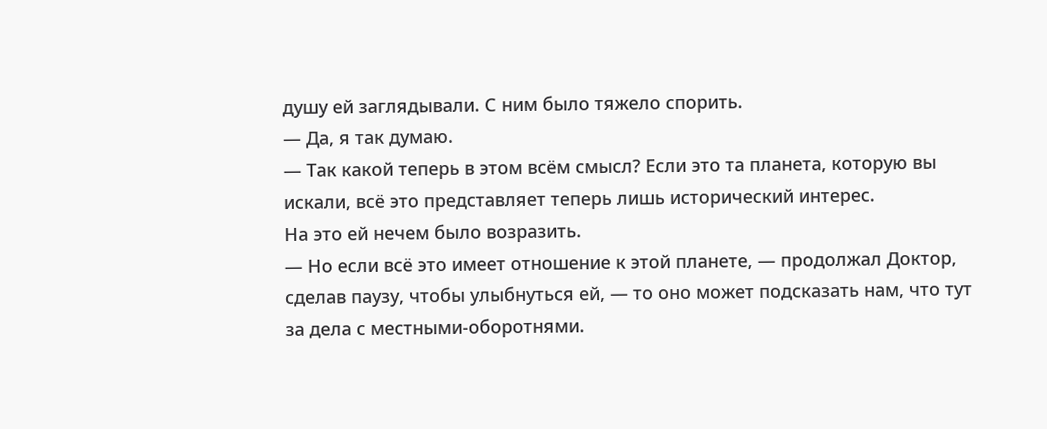душу ей заглядывали. С ним было тяжело спорить.
— Да, я так думаю.
— Так какой теперь в этом всём смысл? Если это та планета, которую вы искали, всё это представляет теперь лишь исторический интерес.
На это ей нечем было возразить.
— Но если всё это имеет отношение к этой планете, — продолжал Доктор, сделав паузу, чтобы улыбнуться ей, — то оно может подсказать нам, что тут за дела с местными-оборотнями.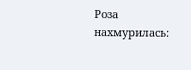Роза нахмурилась: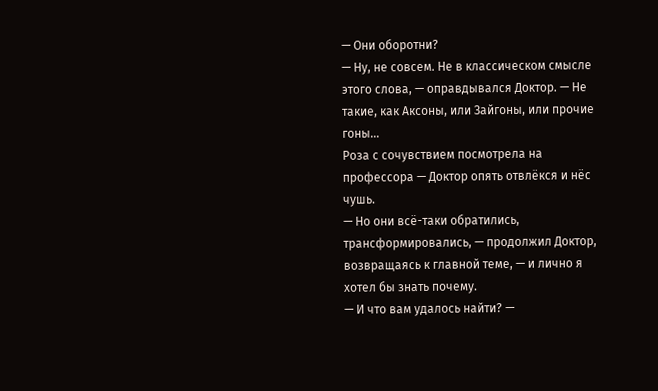— Они оборотни?
— Ну, не совсем. Не в классическом смысле этого слова, — оправдывался Доктор. — Не такие, как Аксоны, или Зайгоны, или прочие гоны…
Роза с сочувствием посмотрела на профессора — Доктор опять отвлёкся и нёс чушь.
— Но они всё-таки обратились, трансформировались, — продолжил Доктор, возвращаясь к главной теме, — и лично я хотел бы знать почему.
— И что вам удалось найти? —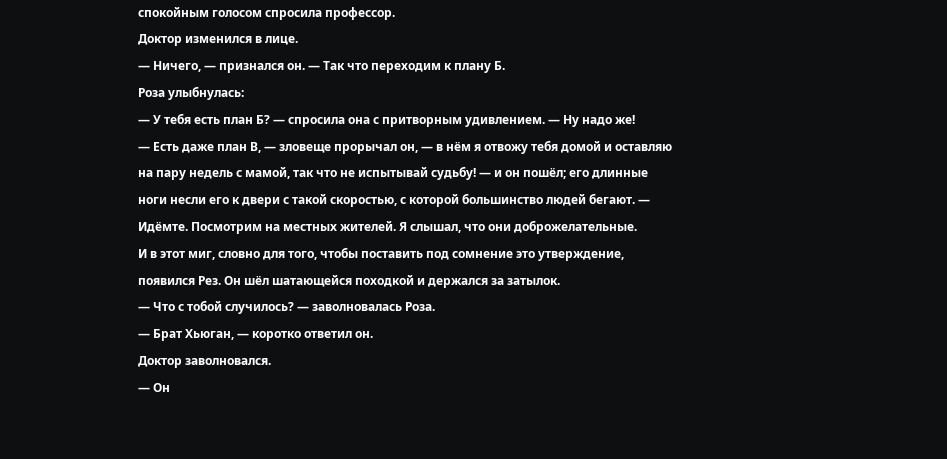спокойным голосом спросила профессор.
Доктор изменился в лице.
— Ничего, — признался он. — Так что переходим к плану Б.
Роза улыбнулась:
— У тебя есть план Б? — спросила она с притворным удивлением. — Ну надо же!
— Есть даже план В, — зловеще прорычал он, — в нём я отвожу тебя домой и оставляю на пару недель с мамой, так что не испытывай судьбу! — и он пошёл; его длинные ноги несли его к двери с такой скоростью, с которой большинство людей бегают. — Идёмте. Посмотрим на местных жителей. Я слышал, что они доброжелательные.
И в этот миг, словно для того, чтобы поставить под сомнение это утверждение, появился Рез. Он шёл шатающейся походкой и держался за затылок.
— Что с тобой случилось? — заволновалась Роза.
— Брат Хьюган, — коротко ответил он.
Доктор заволновался.
— Он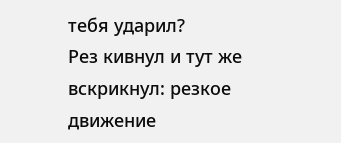тебя ударил?
Рез кивнул и тут же вскрикнул: резкое движение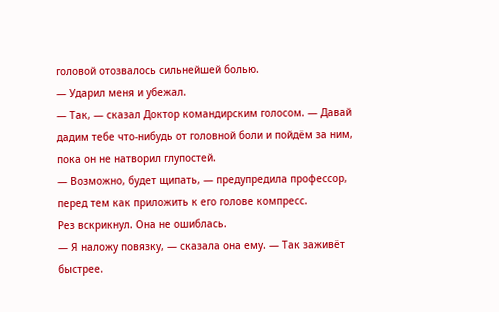головой отозвалось сильнейшей болью.
— Ударил меня и убежал.
— Так, — сказал Доктор командирским голосом. — Давай дадим тебе что-нибудь от головной боли и пойдём за ним, пока он не натворил глупостей.
— Возможно, будет щипать, — предупредила профессор, перед тем как приложить к его голове компресс.
Рез вскрикнул. Она не ошиблась.
— Я наложу повязку, — сказала она ему. — Так заживёт быстрее.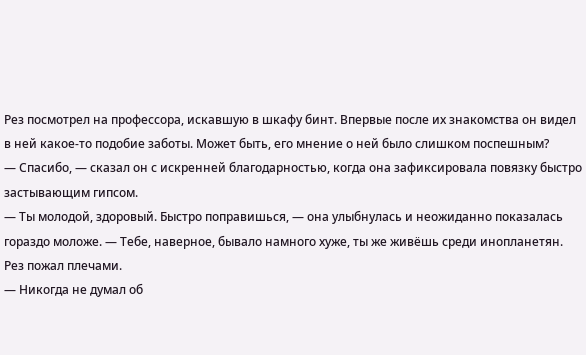Рез посмотрел на профессора, искавшую в шкафу бинт. Впервые после их знакомства он видел в ней какое-то подобие заботы. Может быть, его мнение о ней было слишком поспешным?
— Спасибо, — сказал он с искренней благодарностью, когда она зафиксировала повязку быстро застывающим гипсом.
— Ты молодой, здоровый. Быстро поправишься, — она улыбнулась и неожиданно показалась гораздо моложе. — Тебе, наверное, бывало намного хуже, ты же живёшь среди инопланетян.
Рез пожал плечами.
— Никогда не думал об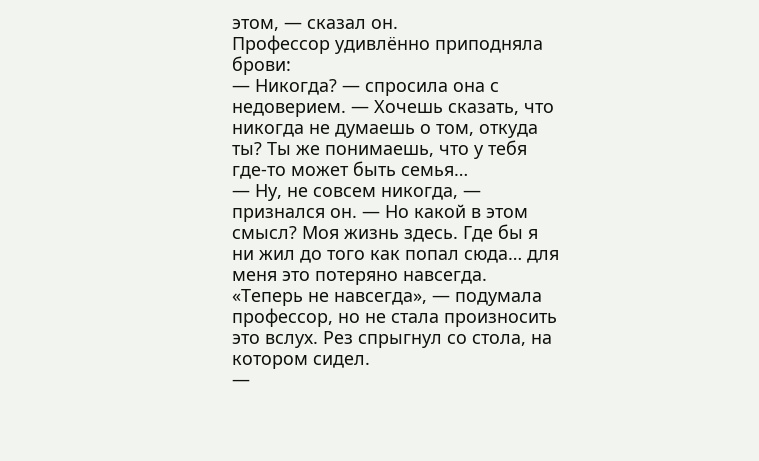этом, — сказал он.
Профессор удивлённо приподняла брови:
— Никогда? — спросила она с недоверием. — Хочешь сказать, что никогда не думаешь о том, откуда ты? Ты же понимаешь, что у тебя где-то может быть семья…
— Ну, не совсем никогда, — признался он. — Но какой в этом смысл? Моя жизнь здесь. Где бы я ни жил до того как попал сюда… для меня это потеряно навсегда.
«Теперь не навсегда», — подумала профессор, но не стала произносить это вслух. Рез спрыгнул со стола, на котором сидел.
—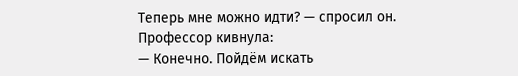Теперь мне можно идти? — спросил он.
Профессор кивнула:
— Конечно. Пойдём искать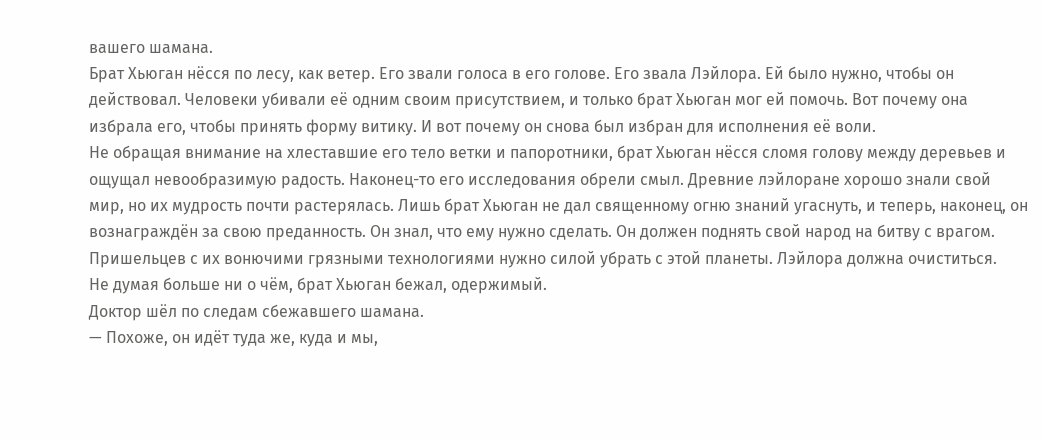вашего шамана.
Брат Хьюган нёсся по лесу, как ветер. Его звали голоса в его голове. Его звала Лэйлора. Ей было нужно, чтобы он действовал. Человеки убивали её одним своим присутствием, и только брат Хьюган мог ей помочь. Вот почему она избрала его, чтобы принять форму витику. И вот почему он снова был избран для исполнения её воли.
Не обращая внимание на хлеставшие его тело ветки и папоротники, брат Хьюган нёсся сломя голову между деревьев и ощущал невообразимую радость. Наконец-то его исследования обрели смыл. Древние лэйлоране хорошо знали свой мир, но их мудрость почти растерялась. Лишь брат Хьюган не дал священному огню знаний угаснуть, и теперь, наконец, он вознаграждён за свою преданность. Он знал, что ему нужно сделать. Он должен поднять свой народ на битву с врагом. Пришельцев с их вонючими грязными технологиями нужно силой убрать с этой планеты. Лэйлора должна очиститься.
Не думая больше ни о чём, брат Хьюган бежал, одержимый.
Доктор шёл по следам сбежавшего шамана.
— Похоже, он идёт туда же, куда и мы,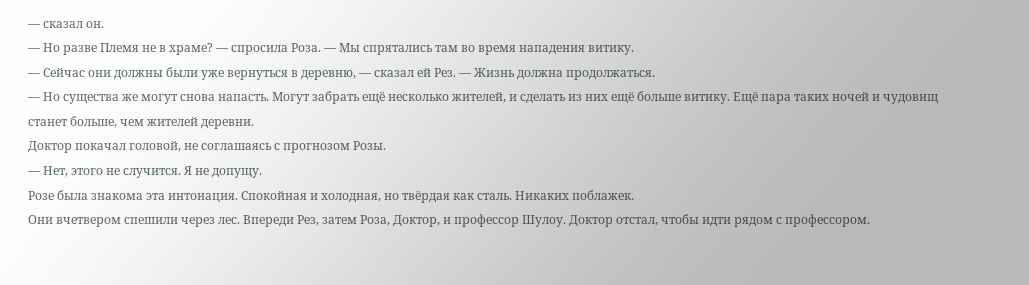— сказал он.
— Но разве Племя не в храме? — спросила Роза. — Мы спрятались там во время нападения витику.
— Сейчас они должны были уже вернуться в деревню, — сказал ей Рез. — Жизнь должна продолжаться.
— Но существа же могут снова напасть. Могут забрать ещё несколько жителей, и сделать из них ещё больше витику. Ещё пара таких ночей и чудовищ станет больше, чем жителей деревни.
Доктор покачал головой, не соглашаясь с прогнозом Розы.
— Нет, этого не случится. Я не допущу.
Розе была знакома эта интонация. Спокойная и холодная, но твёрдая как сталь. Никаких поблажек.
Они вчетвером спешили через лес. Впереди Рез, затем Роза, Доктор, и профессор Шулоу. Доктор отстал, чтобы идти рядом с профессором.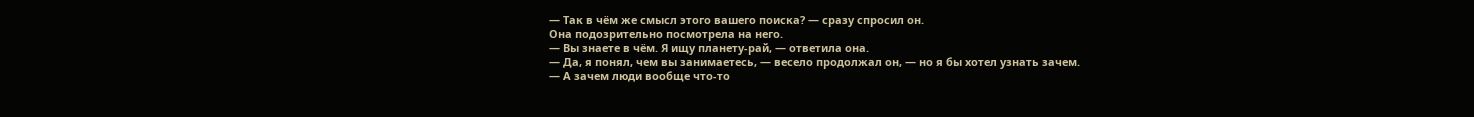— Так в чём же смысл этого вашего поиска? — сразу спросил он.
Она подозрительно посмотрела на него.
— Вы знаете в чём. Я ищу планету-рай, — ответила она.
— Да, я понял, чем вы занимаетесь, — весело продолжал он, — но я бы хотел узнать зачем.
— А зачем люди вообще что-то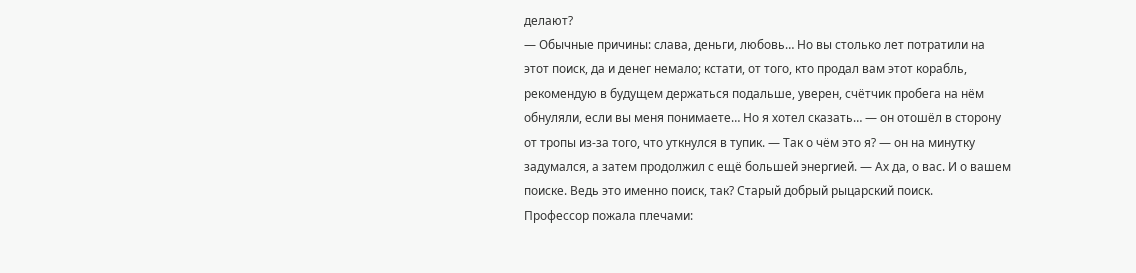делают?
— Обычные причины: слава, деньги, любовь… Но вы столько лет потратили на этот поиск, да и денег немало; кстати, от того, кто продал вам этот корабль, рекомендую в будущем держаться подальше, уверен, счётчик пробега на нём обнуляли, если вы меня понимаете… Но я хотел сказать… — он отошёл в сторону от тропы из-за того, что уткнулся в тупик. — Так о чём это я? — он на минутку задумался, а затем продолжил с ещё большей энергией. — Ах да, о вас. И о вашем поиске. Ведь это именно поиск, так? Старый добрый рыцарский поиск.
Профессор пожала плечами: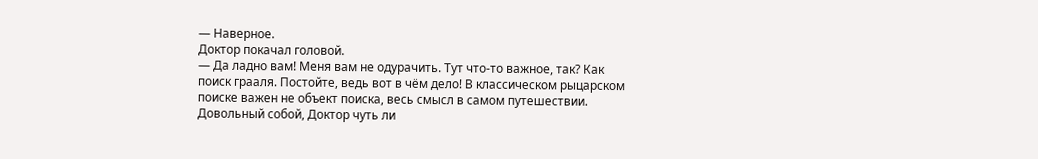— Наверное.
Доктор покачал головой.
— Да ладно вам! Меня вам не одурачить. Тут что-то важное, так? Как поиск грааля. Постойте, ведь вот в чём дело! В классическом рыцарском поиске важен не объект поиска, весь смысл в самом путешествии.
Довольный собой, Доктор чуть ли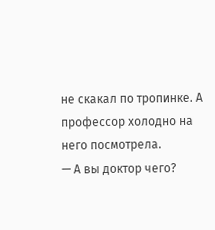не скакал по тропинке. А профессор холодно на него посмотрела.
— А вы доктор чего?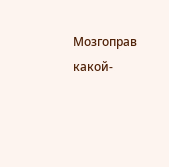Мозгоправ какой-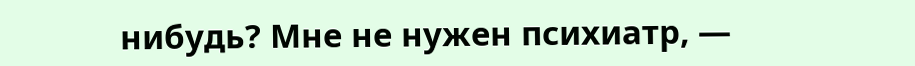нибудь? Мне не нужен психиатр, —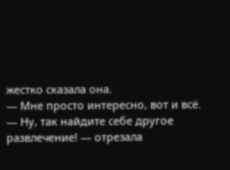жестко сказала она.
— Мне просто интересно, вот и всё.
— Ну, так найдите себе другое развлечение! — отрезала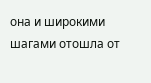она и широкими шагами отошла от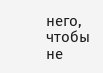него, чтобы не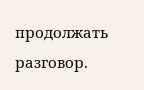продолжать разговор.